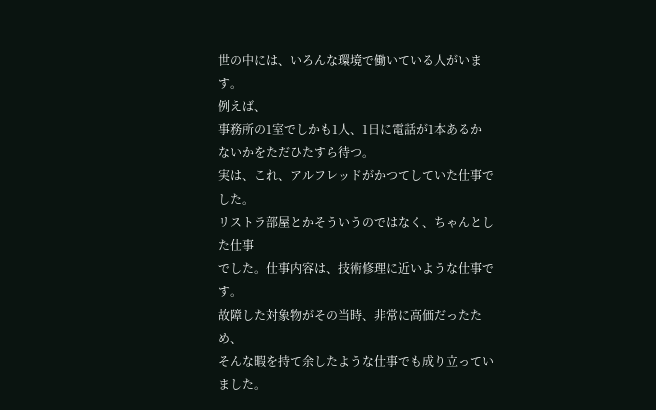世の中には、いろんな環境で働いている人がいます。
例えば、
事務所の1室でしかも1人、1日に電話が1本あるか
ないかをただひたすら待つ。
実は、これ、アルフレッドがかつてしていた仕事でした。
リストラ部屋とかそういうのではなく、ちゃんとした仕事
でした。仕事内容は、技術修理に近いような仕事です。
故障した対象物がその当時、非常に高価だったため、
そんな暇を持て余したような仕事でも成り立っていました。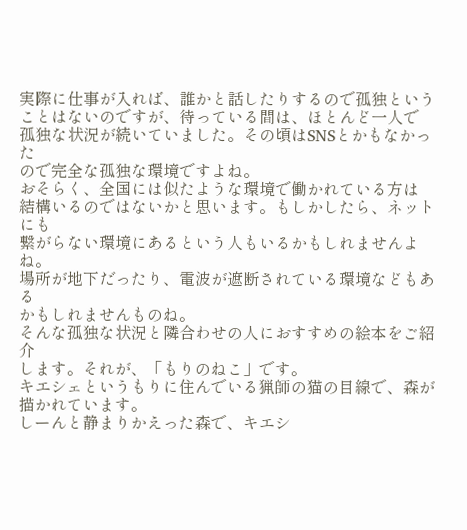実際に仕事が入れば、誰かと話したりするので孤独という
ことはないのですが、待っている間は、ほとんど一人で
孤独な状況が続いていました。その頃はSNSとかもなかった
ので完全な孤独な環境ですよね。
おそらく、全国には似たような環境で働かれている方は
結構いるのではないかと思います。もしかしたら、ネットにも
繋がらない環境にあるという人もいるかもしれませんよね。
場所が地下だったり、電波が遮断されている環境などもある
かもしれませんものね。
そんな孤独な状況と隣合わせの人におすすめの絵本をご紹介
します。それが、「もりのねこ」です。
キエシェというもりに住んでいる猟師の猫の目線で、森が
描かれています。
しーんと静まりかえった森で、キエシ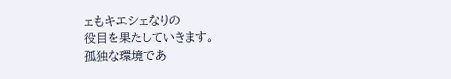ェもキエシェなりの
役目を果たしていきます。
孤独な環境であ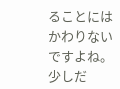ることにはかわりないですよね。
少しだ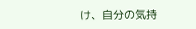け、自分の気持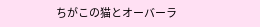ちがこの猫とオーバーラ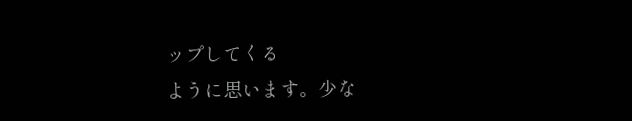ップしてくる
ように思います。少な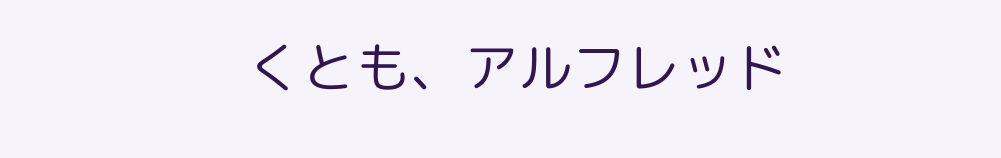くとも、アルフレッド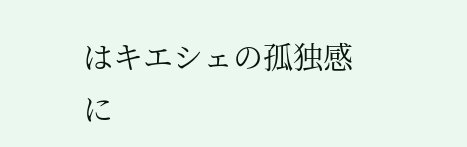はキエシェの孤独感
に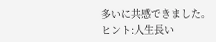多いに共感できました。
ヒント:人生長い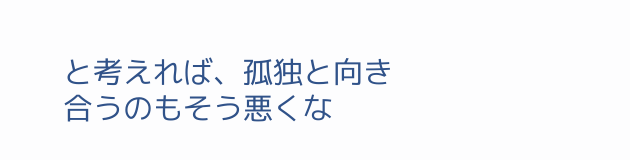と考えれば、孤独と向き合うのもそう悪くな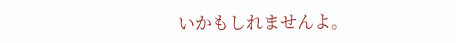いかもしれませんよ。